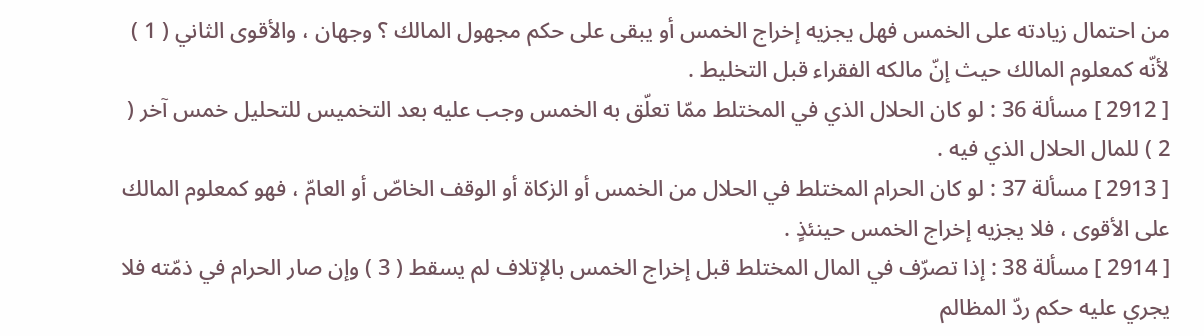من احتمال زيادته على الخمس فهل يجزيه إخراج الخمس أو يبقى على حكم مجهول المالك ؟ وجهان ، والأقوى الثاني ( 1 ) لأنّه كمعلوم المالك حيث إنّ مالكه الفقراء قبل التخليط .
[ 2912 ] مسألة 36 : لو كان الحلال الذي في المختلط ممّا تعلّق به الخمس وجب عليه بعد التخميس للتحليل خمس آخر ( 2 ) للمال الحلال الذي فيه .
[ 2913 ] مسألة 37 : لو كان الحرام المختلط في الحلال من الخمس أو الزكاة أو الوقف الخاصّ أو العامّ ، فهو كمعلوم المالك على الأقوى ، فلا يجزيه إخراج الخمس حينئذٍ .
[ 2914 ] مسألة 38 : إذا تصرّف في المال المختلط قبل إخراج الخمس بالإتلاف لم يسقط ( 3 ) وإن صار الحرام في ذمّته فلا يجري عليه حكم ردّ المظالم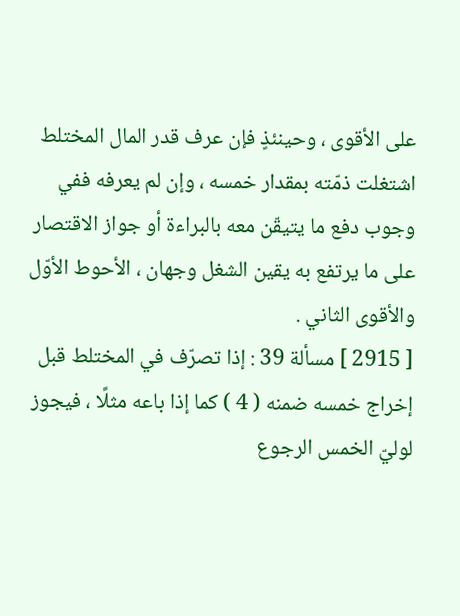على الأقوى ، وحينئذٍ فإن عرف قدر المال المختلط اشتغلت ذمّته بمقدار خمسه ، وإن لم يعرفه ففي وجوب دفع ما يتيقّن معه بالبراءة أو جواز الاقتصار على ما يرتفع به يقين الشغل وجهان ، الأحوط الأوّل والأقوى الثاني .
[ 2915 ] مسألة 39 : إذا تصرّف في المختلط قبل إخراج خمسه ضمنه ( 4 ) كما إذا باعه مثلًا ، فيجوز لوليّ الخمس الرجوع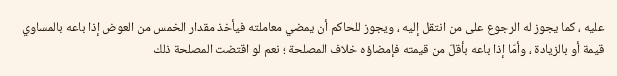عليه ، كما يجوز له الرجوع على من انتقل إليه ، ويجوز للحاكم أن يمضي معاملته فيأخذ مقدار الخمس من العوض إذا باعه بالمساوي قيمة أو بالزيادة ، وأمّا إذا باعه بأقلّ من قيمته فإمضاؤه خلاف المصلحة ؛ نعم لو اقتضت المصلحة ذلك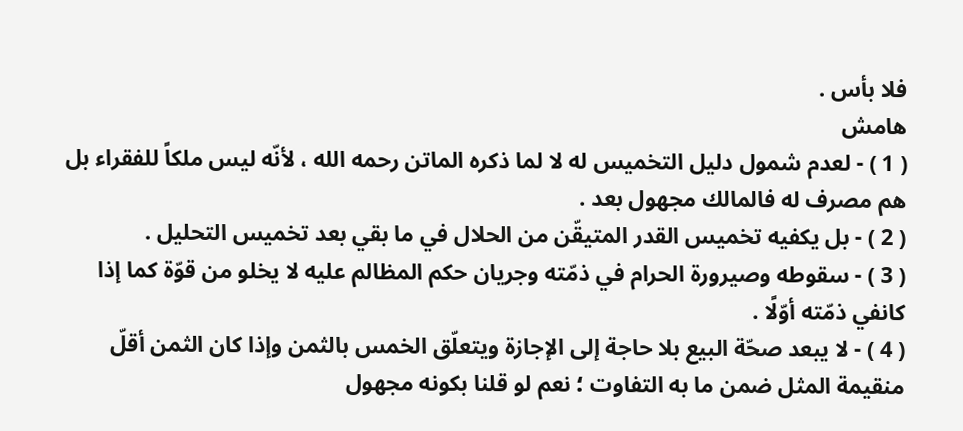فلا بأس .
هامش
( 1 ) - لعدم شمول دليل التخميس له لا لما ذكره الماتن رحمه الله ، لأنّه ليس ملكاً للفقراء بل هم مصرف له فالمالك مجهول بعد .
( 2 ) - بل يكفيه تخميس القدر المتيقّن من الحلال في ما بقي بعد تخميس التحليل .
( 3 ) - سقوطه وصيرورة الحرام في ذمّته وجريان حكم المظالم عليه لا يخلو من قوّة كما إذا كانفي ذمّته أوّلًا .
( 4 ) - لا يبعد صحّة البيع بلا حاجة إلى الإجازة ويتعلّق الخمس بالثمن وإذا كان الثمن أقلّ منقيمة المثل ضمن ما به التفاوت ؛ نعم لو قلنا بكونه مجهول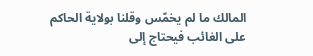المالك ما لم يخمّس وقلنا بولاية الحاكم على الغائب فيحتاج إلى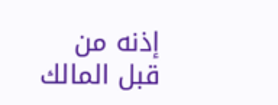إذنه من قبل المالك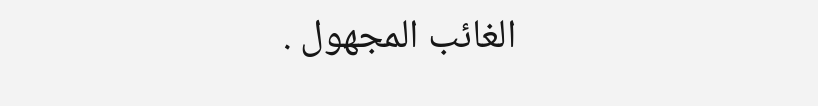الغائب المجهول .